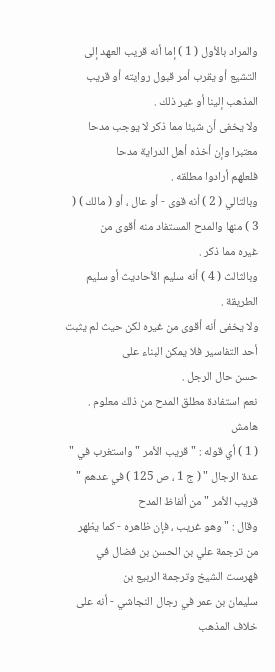والمراد بالأول ( 1 ) إما أنه قريب العهد إلى التشيع أو يقرب أمر قبول روايته أو قريب
المذهب إلينا أو غير ذلك .
ولا يخفى أن شيئا مما ذكر لا يوجب مدحا معتبرا وإن أخذه أهل الدراية مدحا
فلعلهم أرادوا مطلقه .
وبالتالي ( 2 ) أنه قوى - أو عال ، أو ( مالك ) ( 3 ) منها والمدح المستفاد منه أقوى من
غيره مما ذكر .
وبالثالث ( 4 ) أنه سليم الأحاديث أو سليم الطريقة .
ولا يخفى أنه أقوى من غيره لكن حيث لم يثبت أحد التفاسير فلا يمكن البناء على
حسن حال الرجل .
نعم استفادة مطلق المدح من ذلك معلوم .
هامش
( 1 ) أي قوله : " قريب الأمر " واستغرب في " عدة الرجال " ( ج 1 ، ص 125 ) في عدهم " قريب الأمر " من ألفاظ المدح
وقال : " وهو غريب ، فإن ظاهره - كما يظهر من ترجمة علي بن الحسن بن فضال في فهرست الشيخ وترجمة الربيع بن
سليمان بن عمر في رجال النجاشي - أنه على خلاف المذهب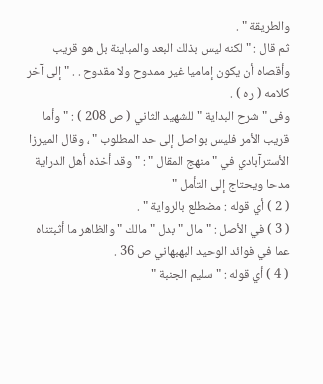والطريقة " .
ثم قال : " لكنه ليس بذلك البعد والمباينة بل هو قريب وأقصاه أن يكون إماميا غير ممدوح ولا مقدوح . . " إلى آخر
كلامه ( ره ) .
وفى " شرح البداية " للشهيد الثاني ( ص 208 ) : " وأما قريب الأمر فليس بواصل إلى حد المطلوب " ، وقال الميرزا
الأسترآبادي في " منهج المقال " : " وقد أخذه أهل الدراية مدحا ويحتاج إلى التأمل "
( 2 ) أي قوله : مضطلع بالرواية " .
( 3 ) في الأصل : " مال " بدل " مالك " والظاهر ما أثبتناه عما في فوائد الوحيد البهبهاني ص 36 .
( 4 ) أي قوله : " سليم الجنبة "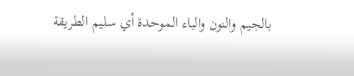بالجيم والنون والباء الموحدة أي سليم الطريقة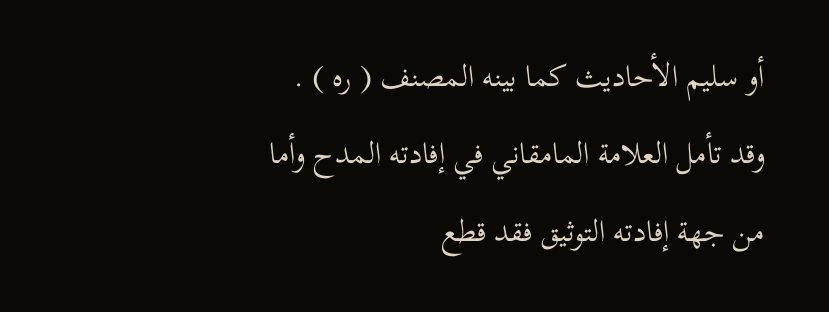أو سليم الأحاديث كما بينه المصنف ( ره ) .
وقد تأمل العلامة المامقاني في إفادته المدح وأما من جهة إفادته التوثيق فقد قطع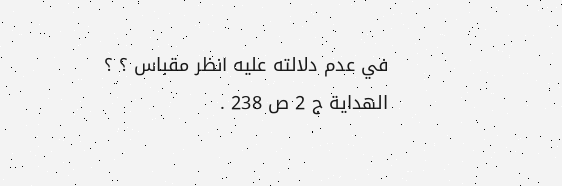في عدم دلالته عليه انظر مقباس ؟ ؟
الهداية ج 2 ص 238 .